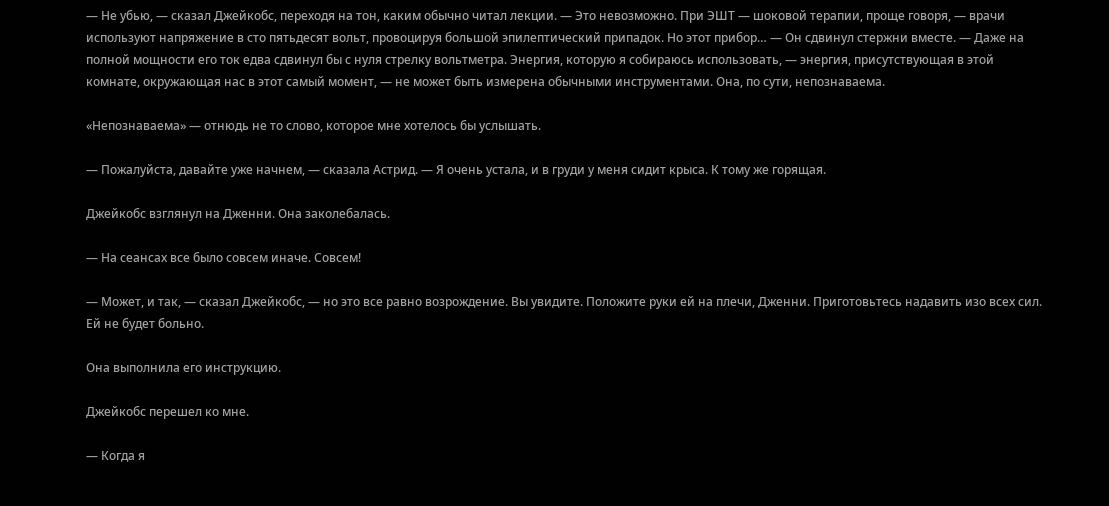— Не убью, — сказал Джейкобс, переходя на тон, каким обычно читал лекции. — Это невозможно. При ЭШТ — шоковой терапии, проще говоря, — врачи используют напряжение в сто пятьдесят вольт, провоцируя большой эпилептический припадок. Но этот прибор… — Он сдвинул стержни вместе. — Даже на полной мощности его ток едва сдвинул бы с нуля стрелку вольтметра. Энергия, которую я собираюсь использовать, — энергия, присутствующая в этой комнате, окружающая нас в этот самый момент, — не может быть измерена обычными инструментами. Она, по сути, непознаваема.

«Непознаваема» — отнюдь не то слово, которое мне хотелось бы услышать.

— Пожалуйста, давайте уже начнем, — сказала Астрид. — Я очень устала, и в груди у меня сидит крыса. К тому же горящая.

Джейкобс взглянул на Дженни. Она заколебалась.

— На сеансах все было совсем иначе. Совсем!

— Может, и так, — сказал Джейкобс, — но это все равно возрождение. Вы увидите. Положите руки ей на плечи, Дженни. Приготовьтесь надавить изо всех сил. Ей не будет больно.

Она выполнила его инструкцию.

Джейкобс перешел ко мне.

— Когда я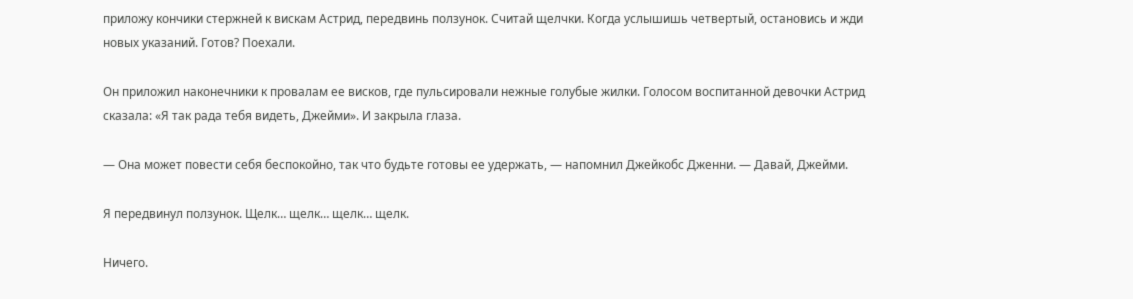приложу кончики стержней к вискам Астрид, передвинь ползунок. Считай щелчки. Когда услышишь четвертый, остановись и жди новых указаний. Готов? Поехали.

Он приложил наконечники к провалам ее висков, где пульсировали нежные голубые жилки. Голосом воспитанной девочки Астрид сказала: «Я так рада тебя видеть, Джейми». И закрыла глаза.

— Она может повести себя беспокойно, так что будьте готовы ее удержать, — напомнил Джейкобс Дженни. — Давай, Джейми.

Я передвинул ползунок. Щелк… щелк… щелк… щелк.

Ничего.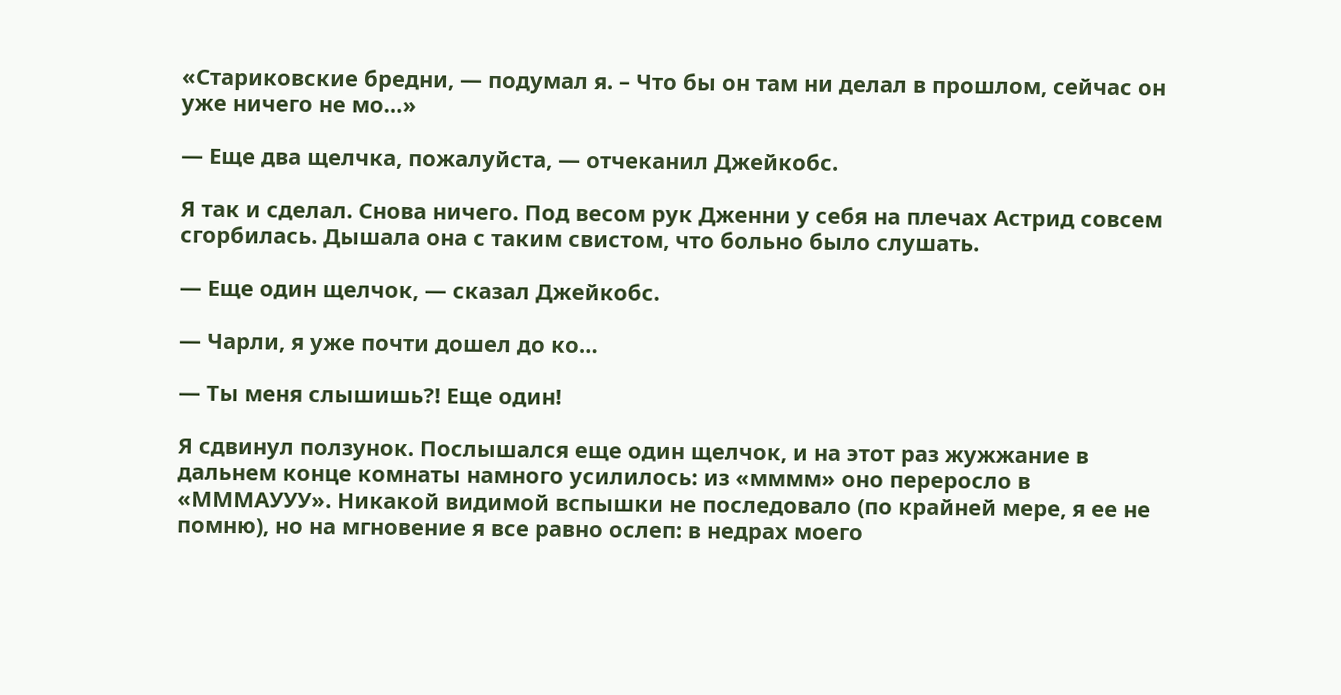«Стариковские бредни, — подумал я. – Что бы он там ни делал в прошлом, сейчас он уже ничего не мо…»

— Еще два щелчка, пожалуйста, — отчеканил Джейкобс.

Я так и сделал. Снова ничего. Под весом рук Дженни у себя на плечах Астрид совсем сгорбилась. Дышала она с таким свистом, что больно было слушать.

— Еще один щелчок, — сказал Джейкобс.

— Чарли, я уже почти дошел до ко…

— Ты меня слышишь?! Еще один!

Я сдвинул ползунок. Послышался еще один щелчок, и на этот раз жужжание в дальнем конце комнаты намного усилилось: из «мммм» оно переросло в «МММАУУУ». Никакой видимой вспышки не последовало (по крайней мере, я ее не помню), но на мгновение я все равно ослеп: в недрах моего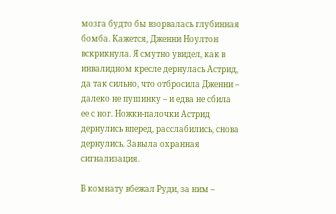мозга будто бы взорвалась глубинная бомба. Кажется, Дженни Ноултон вскрикнула. Я смутно увидел, как в инвалидном кресле дернулась Астрид, да так сильно, что отбросила Дженни – далеко не пушинку – и едва не сбила ее с ног. Ножки-палочки Астрид дернулись вперед, расслабились, снова дернулись. Завыла охранная сигнализация.

В комнату вбежал Руди, за ним –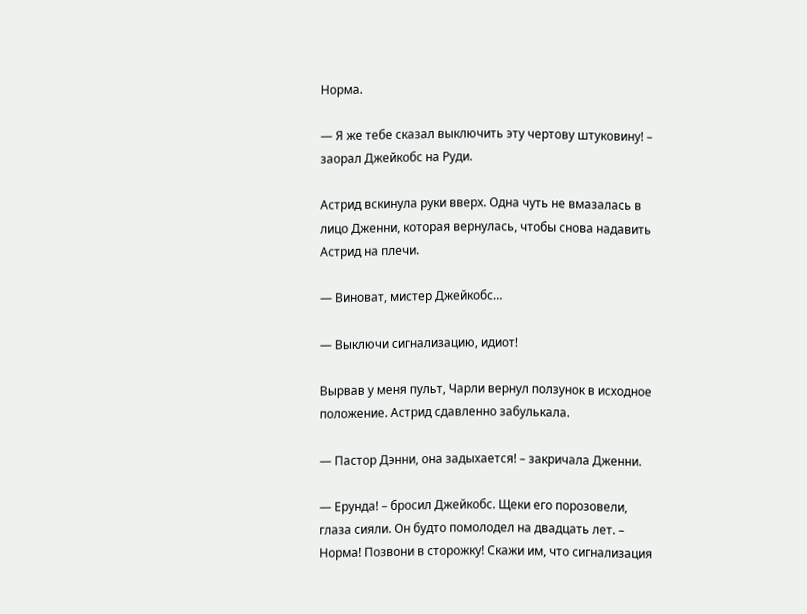Норма.

— Я же тебе сказал выключить эту чертову штуковину! – заорал Джейкобс на Руди.

Астрид вскинула руки вверх. Одна чуть не вмазалась в лицо Дженни, которая вернулась, чтобы снова надавить Астрид на плечи.

— Виноват, мистер Джейкобс…

— Выключи сигнализацию, идиот!

Вырвав у меня пульт, Чарли вернул ползунок в исходное положение. Астрид сдавленно забулькала.

— Пастор Дэнни, она задыхается! – закричала Дженни.

— Ерунда! – бросил Джейкобс. Щеки его порозовели, глаза сияли. Он будто помолодел на двадцать лет. – Норма! Позвони в сторожку! Скажи им, что сигнализация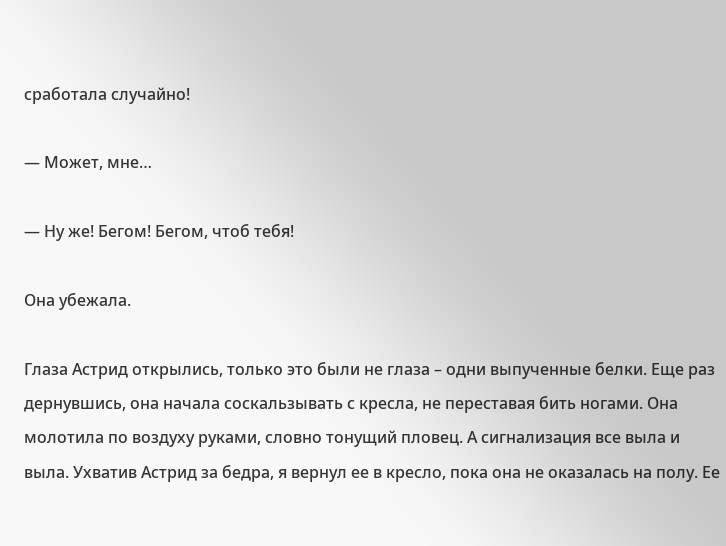сработала случайно!

— Может, мне…

— Ну же! Бегом! Бегом, чтоб тебя!

Она убежала.

Глаза Астрид открылись, только это были не глаза – одни выпученные белки. Еще раз дернувшись, она начала соскальзывать с кресла, не переставая бить ногами. Она молотила по воздуху руками, словно тонущий пловец. А сигнализация все выла и выла. Ухватив Астрид за бедра, я вернул ее в кресло, пока она не оказалась на полу. Ее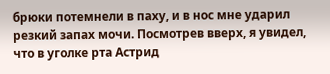брюки потемнели в паху, и в нос мне ударил резкий запах мочи. Посмотрев вверх, я увидел, что в уголке рта Астрид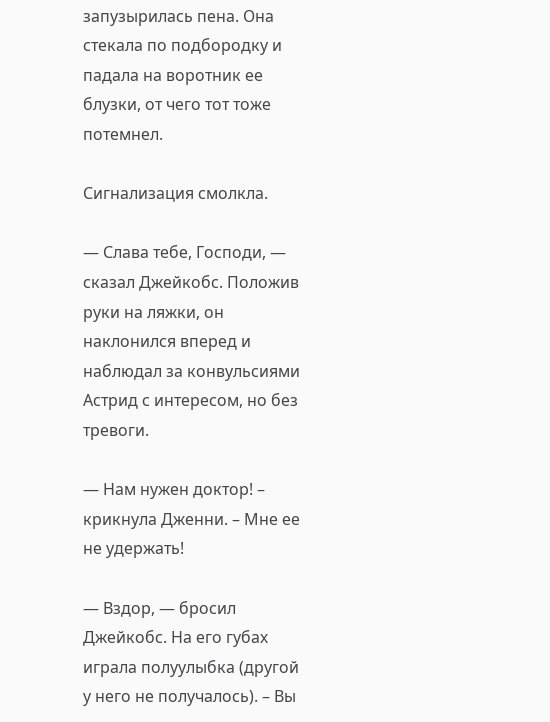запузырилась пена. Она стекала по подбородку и падала на воротник ее блузки, от чего тот тоже потемнел.

Сигнализация смолкла.

— Слава тебе, Господи, — сказал Джейкобс. Положив руки на ляжки, он наклонился вперед и наблюдал за конвульсиями Астрид с интересом, но без тревоги.

— Нам нужен доктор! – крикнула Дженни. – Мне ее не удержать!

— Вздор, — бросил Джейкобс. На его губах играла полуулыбка (другой у него не получалось). – Вы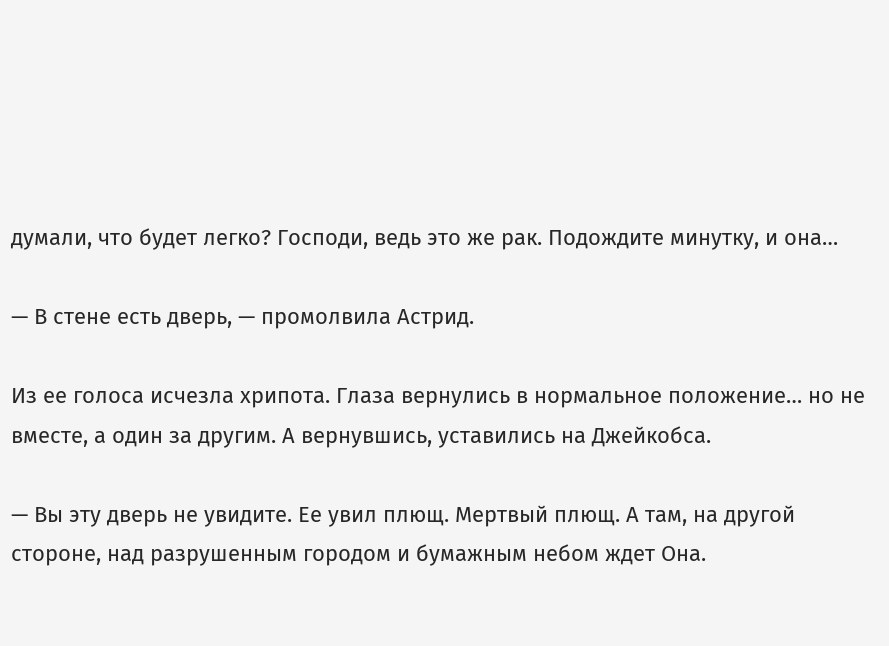думали, что будет легко? Господи, ведь это же рак. Подождите минутку, и она…

— В стене есть дверь, — промолвила Астрид.

Из ее голоса исчезла хрипота. Глаза вернулись в нормальное положение… но не вместе, а один за другим. А вернувшись, уставились на Джейкобса.

— Вы эту дверь не увидите. Ее увил плющ. Мертвый плющ. А там, на другой стороне, над разрушенным городом и бумажным небом ждет Она.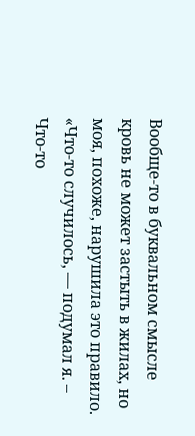Вообще-то в буквальном смысле кровь не может застыть в жилах, но моя, похоже, нарушила это правило. «Что-то случилось, — подумал я. – Что-то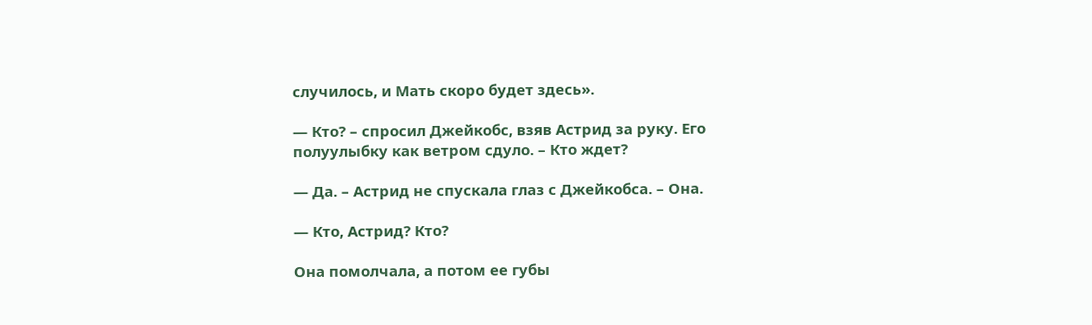случилось, и Мать скоро будет здесь».

— Кто? – спросил Джейкобс, взяв Астрид за руку. Его полуулыбку как ветром сдуло. – Кто ждет?

— Да. – Астрид не спускала глаз с Джейкобса. – Она.

— Кто, Астрид? Кто?

Она помолчала, а потом ее губы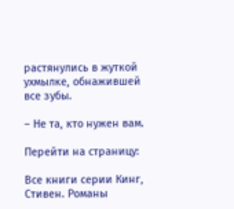растянулись в жуткой ухмылке, обнажившей все зубы.

– Не та, кто нужен вам.

Перейти на страницу:

Все книги серии Кинг, Стивен. Романы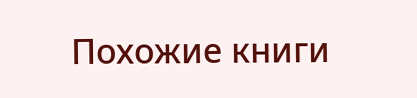Похожие книги